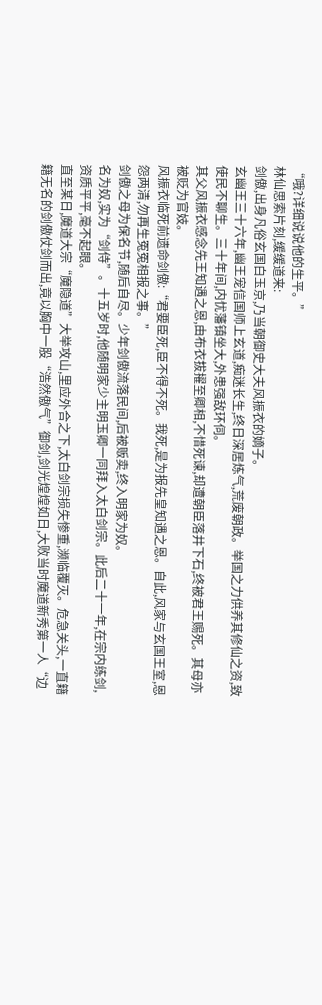“哦?详细说说他的生平。”
林仙思索片刻,缓缓道来:
剑傲,出身凡俗玄国白玉京,乃当朝御史大夫风振衣的嫡子。
玄幽王三十六年,幽王宠信国师上玄道,痴迷长生,终日深居炼气,荒废朝政。举国之力供养其修仙之资,致使民不聊生。三十年间,内忧藩镇坐大,外患强敌环伺。
其父风振衣感念先王知遇之恩,由布衣拔擢至卿相,不惜死谏,却遭朝臣落井下石,终被君王赐死。其母亦被贬为官妓。
风振衣临死前遗命剑傲:“君要臣死,臣不得不死。我死,是为报先皇知遇之恩。自此,风家与玄国王室,恩怨两清,勿再生冤冤相报之事。”
剑傲之母为保名节,随后自尽。少年剑傲流落民间,后被贩卖,终入明家为奴。
名为奴,实为“剑侍”。十五岁时,他随明家少主明玉卿一同拜入太白剑宗。此后二十一年,在宗内练剑,资质平平,毫不起眼。
直至某日,魔道大宗“魔隐道”大举攻山,里应外合之下,太白剑宗损失惨重,濒临覆灭。危急关头,一直籍籍无名的剑傲仗剑而出,竟以胸中一股“浩然傲气”御剑,剑光煌煌如日,大败当时魔道新秀第一人“边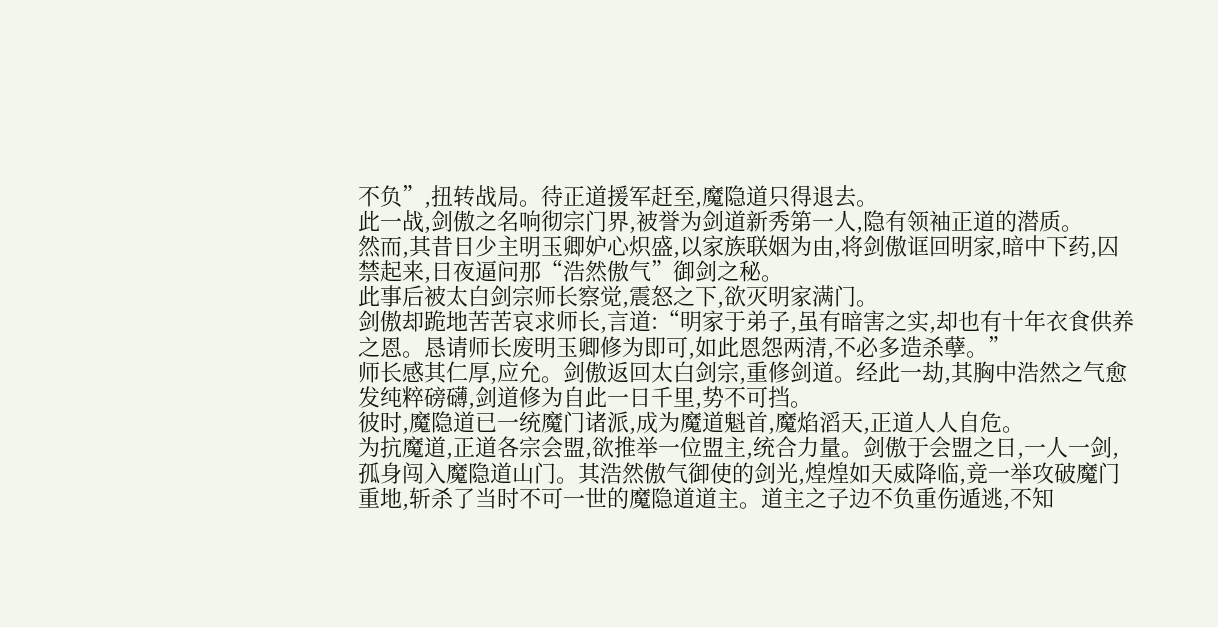不负”,扭转战局。待正道援军赶至,魔隐道只得退去。
此一战,剑傲之名响彻宗门界,被誉为剑道新秀第一人,隐有领袖正道的潜质。
然而,其昔日少主明玉卿妒心炽盛,以家族联姻为由,将剑傲诓回明家,暗中下药,囚禁起来,日夜逼问那“浩然傲气”御剑之秘。
此事后被太白剑宗师长察觉,震怒之下,欲灭明家满门。
剑傲却跪地苦苦哀求师长,言道:“明家于弟子,虽有暗害之实,却也有十年衣食供养之恩。恳请师长废明玉卿修为即可,如此恩怨两清,不必多造杀孽。”
师长感其仁厚,应允。剑傲返回太白剑宗,重修剑道。经此一劫,其胸中浩然之气愈发纯粹磅礴,剑道修为自此一日千里,势不可挡。
彼时,魔隐道已一统魔门诸派,成为魔道魁首,魔焰滔天,正道人人自危。
为抗魔道,正道各宗会盟,欲推举一位盟主,统合力量。剑傲于会盟之日,一人一剑,孤身闯入魔隐道山门。其浩然傲气御使的剑光,煌煌如天威降临,竟一举攻破魔门重地,斩杀了当时不可一世的魔隐道道主。道主之子边不负重伤遁逃,不知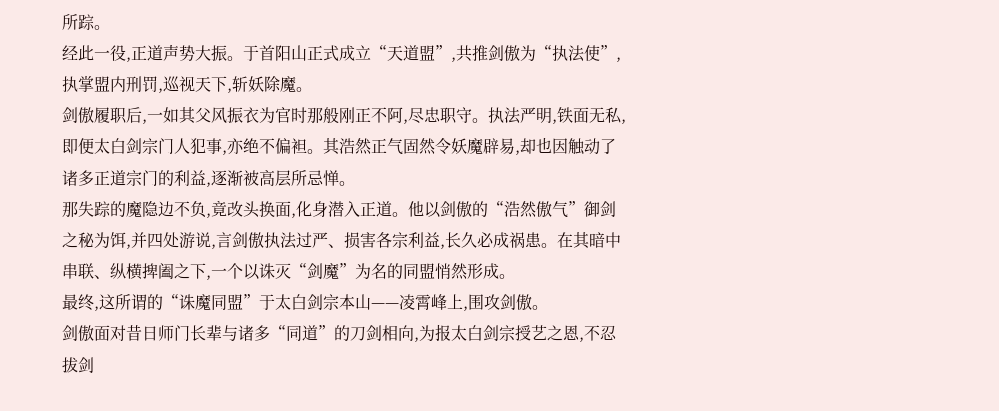所踪。
经此一役,正道声势大振。于首阳山正式成立“天道盟”,共推剑傲为“执法使”,执掌盟内刑罚,巡视天下,斩妖除魔。
剑傲履职后,一如其父风振衣为官时那般刚正不阿,尽忠职守。执法严明,铁面无私,即便太白剑宗门人犯事,亦绝不偏袒。其浩然正气固然令妖魔辟易,却也因触动了诸多正道宗门的利益,逐渐被高层所忌惮。
那失踪的魔隐边不负,竟改头换面,化身潜入正道。他以剑傲的“浩然傲气”御剑之秘为饵,并四处游说,言剑傲执法过严、损害各宗利益,长久必成祸患。在其暗中串联、纵横捭阖之下,一个以诛灭“剑魔”为名的同盟悄然形成。
最终,这所谓的“诛魔同盟”于太白剑宗本山——凌霄峰上,围攻剑傲。
剑傲面对昔日师门长辈与诸多“同道”的刀剑相向,为报太白剑宗授艺之恩,不忍拔剑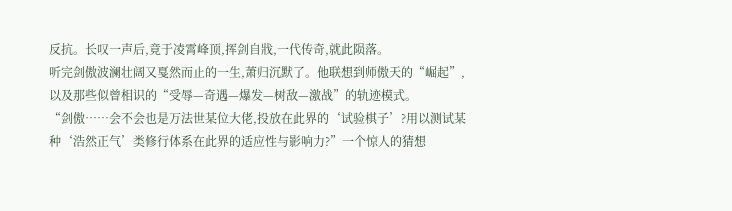反抗。长叹一声后,竟于凌霄峰顶,挥剑自戕,一代传奇,就此陨落。
听完剑傲波澜壮阔又戛然而止的一生,萧归沉默了。他联想到师傲天的“崛起”,以及那些似曾相识的“受辱—奇遇—爆发—树敌—激战”的轨迹模式。
“剑傲……会不会也是万法世某位大佬,投放在此界的‘试验棋子’?用以测试某种‘浩然正气’类修行体系在此界的适应性与影响力?”一个惊人的猜想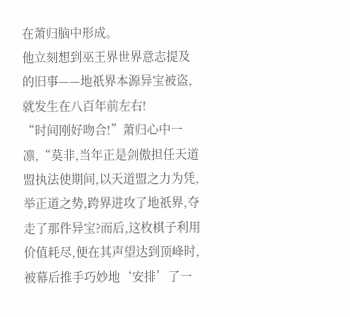在萧归脑中形成。
他立刻想到巫王界世界意志提及的旧事——地祇界本源异宝被盗,就发生在八百年前左右!
“时间刚好吻合!”萧归心中一凛,“莫非,当年正是剑傲担任天道盟执法使期间,以天道盟之力为凭,举正道之势,跨界进攻了地祇界,夺走了那件异宝?而后,这枚棋子利用价值耗尽,便在其声望达到顶峰时,被幕后推手巧妙地‘安排’了一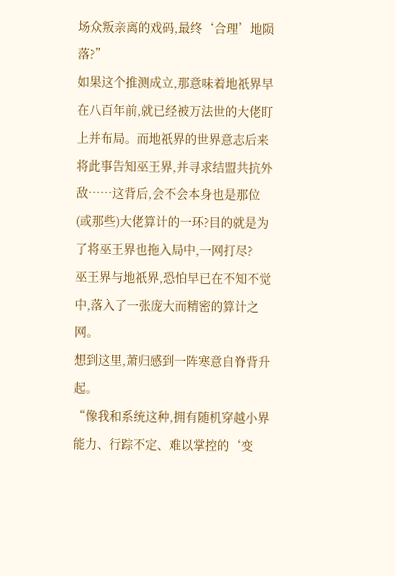场众叛亲离的戏码,最终‘合理’地陨落?”
如果这个推测成立,那意味着地祇界早在八百年前,就已经被万法世的大佬盯上并布局。而地祇界的世界意志后来将此事告知巫王界,并寻求结盟共抗外敌……这背后,会不会本身也是那位(或那些)大佬算计的一环?目的就是为了将巫王界也拖入局中,一网打尽?
巫王界与地祇界,恐怕早已在不知不觉中,落入了一张庞大而精密的算计之网。
想到这里,萧归感到一阵寒意自脊背升起。
“像我和系统这种,拥有随机穿越小界能力、行踪不定、难以掌控的‘变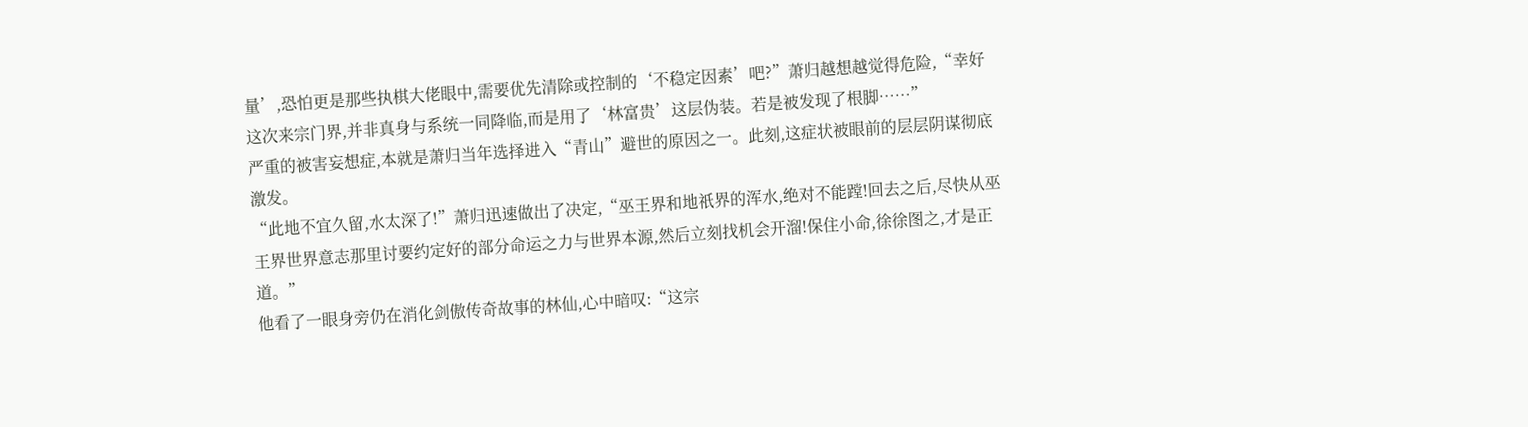量’,恐怕更是那些执棋大佬眼中,需要优先清除或控制的‘不稳定因素’吧?”萧归越想越觉得危险,“幸好这次来宗门界,并非真身与系统一同降临,而是用了‘林富贵’这层伪装。若是被发现了根脚……”
严重的被害妄想症,本就是萧归当年选择进入“青山”避世的原因之一。此刻,这症状被眼前的层层阴谋彻底激发。
“此地不宜久留,水太深了!”萧归迅速做出了决定,“巫王界和地祇界的浑水,绝对不能蹚!回去之后,尽快从巫王界世界意志那里讨要约定好的部分命运之力与世界本源,然后立刻找机会开溜!保住小命,徐徐图之,才是正道。”
他看了一眼身旁仍在消化剑傲传奇故事的林仙,心中暗叹:“这宗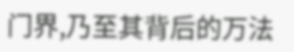门界,乃至其背后的万法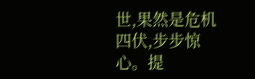世,果然是危机四伏,步步惊心。提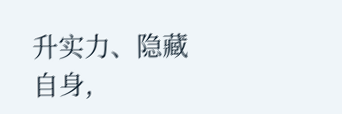升实力、隐藏自身,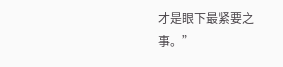才是眼下最紧要之事。”